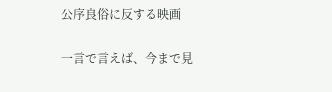公序良俗に反する映画

一言で言えば、今まで見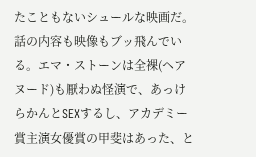たこともないシュールな映画だ。話の内容も映像もブッ飛んでいる。エマ・ストーンは全裸(ヘアヌード)も厭わぬ怪演で、あっけらかんとSEXするし、アカデミー賞主演女優賞の甲斐はあった、と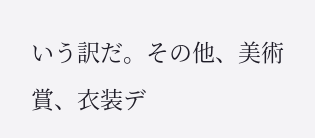いう訳だ。その他、美術賞、衣装デ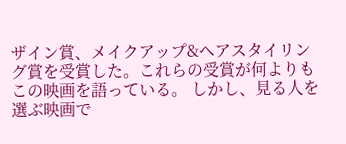ザイン賞、メイクアップ&ヘアスタイリング賞を受賞した。これらの受賞が何よりもこの映画を語っている。 しかし、見る人を選ぶ映画で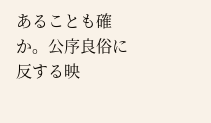あることも確か。公序良俗に反する映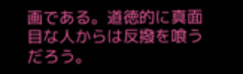画である。道徳的に真面目な人からは反撥を喰うだろう。